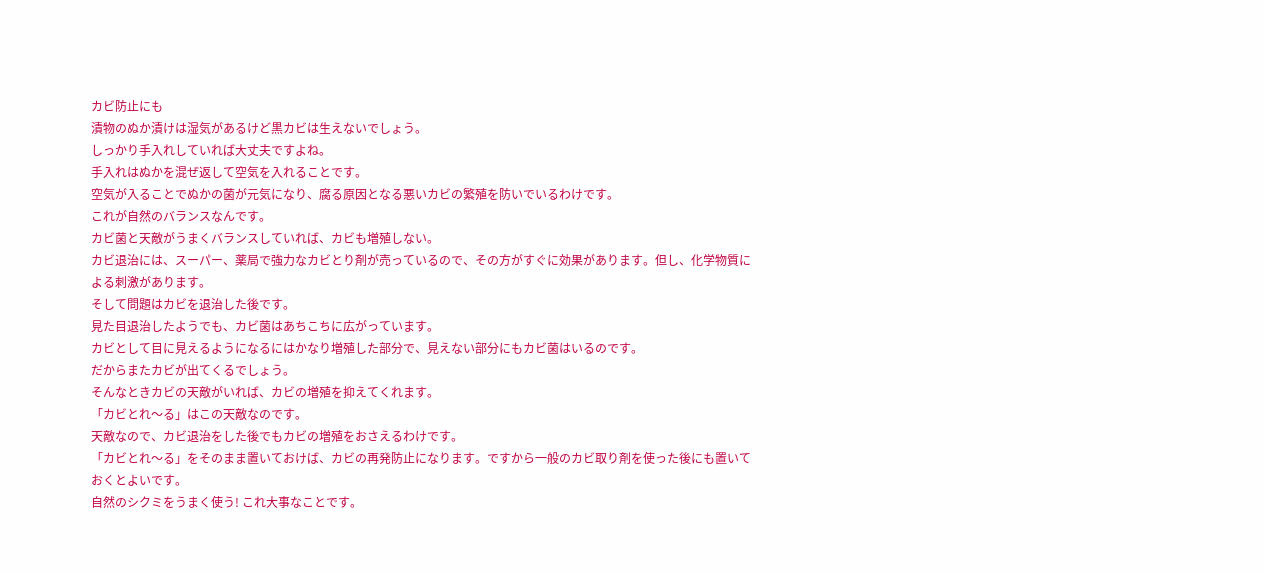カビ防止にも
漬物のぬか漬けは湿気があるけど黒カビは生えないでしょう。
しっかり手入れしていれば大丈夫ですよね。
手入れはぬかを混ぜ返して空気を入れることです。
空気が入ることでぬかの菌が元気になり、腐る原因となる悪いカビの繁殖を防いでいるわけです。
これが自然のバランスなんです。
カビ菌と天敵がうまくバランスしていれば、カビも増殖しない。
カビ退治には、スーパー、薬局で強力なカビとり剤が売っているので、その方がすぐに効果があります。但し、化学物質による刺激があります。
そして問題はカビを退治した後です。
見た目退治したようでも、カビ菌はあちこちに広がっています。
カビとして目に見えるようになるにはかなり増殖した部分で、見えない部分にもカビ菌はいるのです。
だからまたカビが出てくるでしょう。
そんなときカビの天敵がいれば、カビの増殖を抑えてくれます。
「カビとれ〜る」はこの天敵なのです。
天敵なので、カビ退治をした後でもカビの増殖をおさえるわけです。
「カビとれ〜る」をそのまま置いておけば、カビの再発防止になります。ですから一般のカビ取り剤を使った後にも置いておくとよいです。
自然のシクミをうまく使う! これ大事なことです。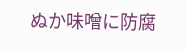ぬか味噌に防腐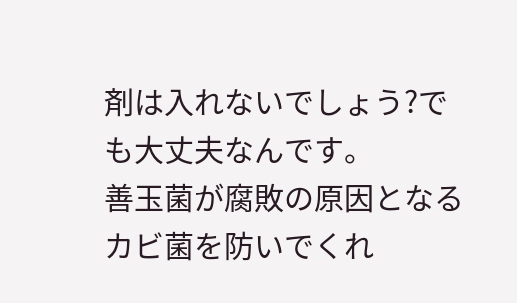剤は入れないでしょう?でも大丈夫なんです。
善玉菌が腐敗の原因となるカビ菌を防いでくれ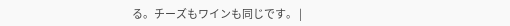る。チーズもワインも同じです。 |